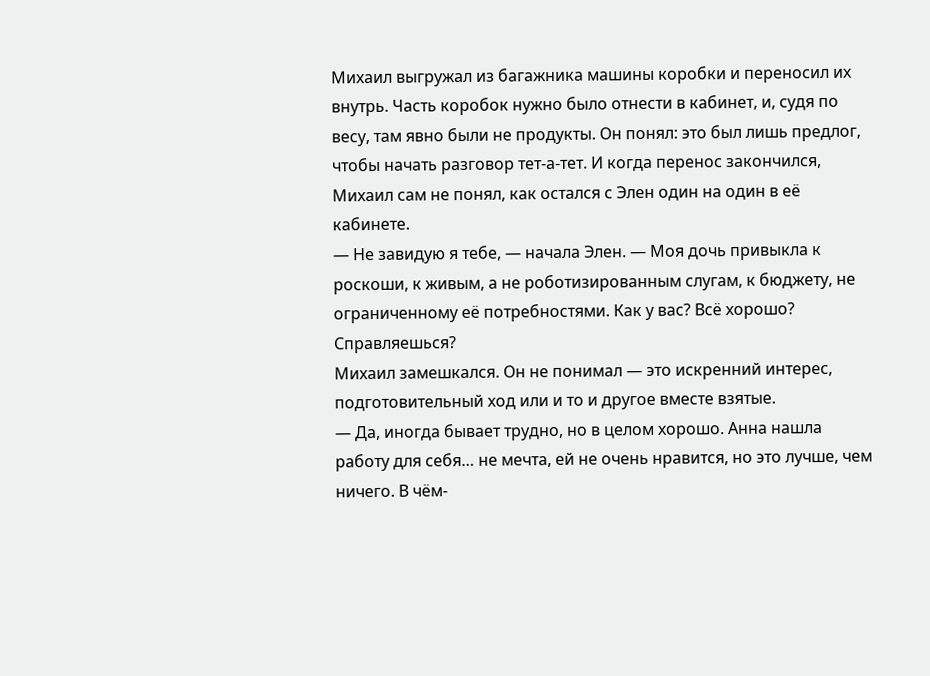Михаил выгружал из багажника машины коробки и переносил их внутрь. Часть коробок нужно было отнести в кабинет, и, судя по весу, там явно были не продукты. Он понял: это был лишь предлог, чтобы начать разговор тет-а-тет. И когда перенос закончился, Михаил сам не понял, как остался с Элен один на один в её кабинете.
— Не завидую я тебе, — начала Элен. — Моя дочь привыкла к роскоши, к живым, а не роботизированным слугам, к бюджету, не ограниченному её потребностями. Как у вас? Всё хорошо? Справляешься?
Михаил замешкался. Он не понимал — это искренний интерес, подготовительный ход или и то и другое вместе взятые.
— Да, иногда бывает трудно, но в целом хорошо. Анна нашла работу для себя… не мечта, ей не очень нравится, но это лучше, чем ничего. В чём-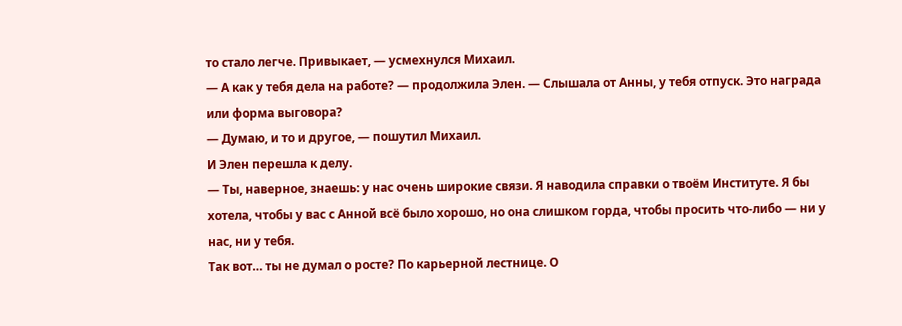то стало легче. Привыкает, — усмехнулся Михаил.
— А как у тебя дела на работе? — продолжила Элен. — Слышала от Анны, у тебя отпуск. Это награда или форма выговора?
— Думаю, и то и другое, — пошутил Михаил.
И Элен перешла к делу.
— Ты, наверное, знаешь: у нас очень широкие связи. Я наводила справки о твоём Институте. Я бы хотела, чтобы у вас с Анной всё было хорошо, но она слишком горда, чтобы просить что-либо — ни у нас, ни у тебя.
Так вот… ты не думал о росте? По карьерной лестнице. О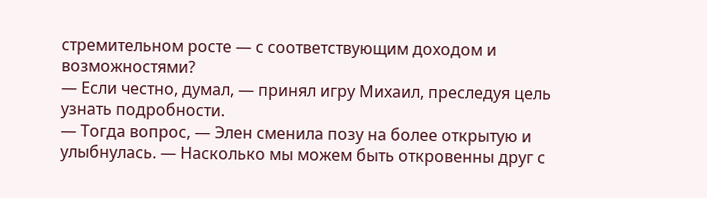стремительном росте — с соответствующим доходом и возможностями?
— Если честно, думал, — принял игру Михаил, преследуя цель узнать подробности.
— Тогда вопрос, — Элен сменила позу на более открытую и улыбнулась. — Насколько мы можем быть откровенны друг с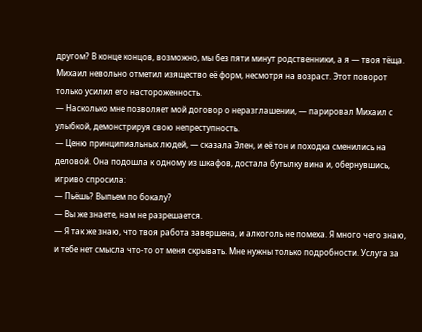другом? В конце концов, возможно, мы без пяти минут родственники, а я — твоя тёща.
Михаил невольно отметил изящество её форм, несмотря на возраст. Этот поворот только усилил его настороженность.
— Насколько мне позволяет мой договор о неразглашении, — парировал Михаил с улыбкой, демонстрируя свою непреступность.
— Ценю принципиальных людей, — сказала Элен, и её тон и походка сменились на деловой. Она подошла к одному из шкафов, достала бутылку вина и, обернувшись, игриво спросила:
— Пьёшь? Выпьем по бокалу?
— Вы же знаете, нам не разрешается.
— Я так же знаю, что твоя работа завершена, и алкоголь не помеха. Я много чего знаю, и тебе нет смысла что-то от меня скрывать. Мне нужны только подробности. Услуга за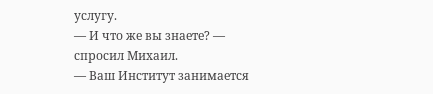услугу.
— И что же вы знаете? — спросил Михаил.
— Ваш Институт занимается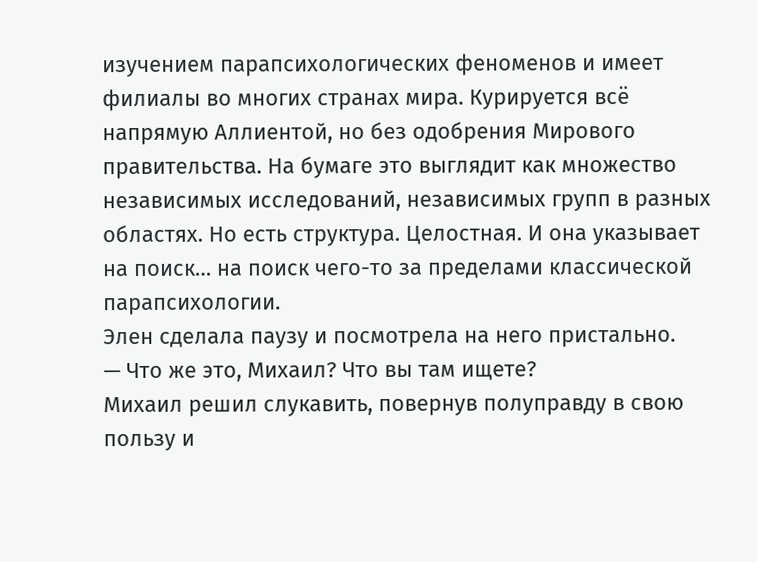изучением парапсихологических феноменов и имеет филиалы во многих странах мира. Курируется всё напрямую Аллиентой, но без одобрения Мирового правительства. На бумаге это выглядит как множество независимых исследований, независимых групп в разных областях. Но есть структура. Целостная. И она указывает на поиск… на поиск чего-то за пределами классической парапсихологии.
Элен сделала паузу и посмотрела на него пристально.
— Что же это, Михаил? Что вы там ищете?
Михаил решил слукавить, повернув полуправду в свою пользу и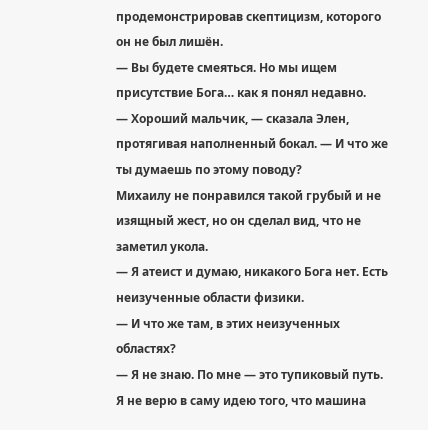продемонстрировав скептицизм, которого он не был лишён.
— Вы будете смеяться. Но мы ищем присутствие Бога… как я понял недавно.
— Хороший мальчик, — сказала Элен, протягивая наполненный бокал. — И что же ты думаешь по этому поводу?
Михаилу не понравился такой грубый и не изящный жест, но он сделал вид, что не заметил укола.
— Я атеист и думаю, никакого Бога нет. Есть неизученные области физики.
— И что же там, в этих неизученных областях?
— Я не знаю. По мне — это тупиковый путь. Я не верю в саму идею того, что машина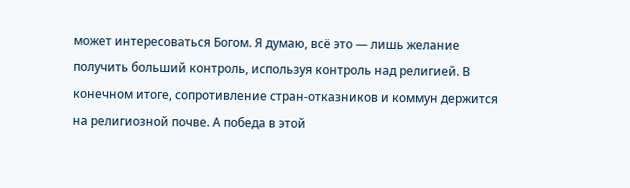может интересоваться Богом. Я думаю, всё это — лишь желание получить больший контроль, используя контроль над религией. В конечном итоге, сопротивление стран-отказников и коммун держится на религиозной почве. А победа в этой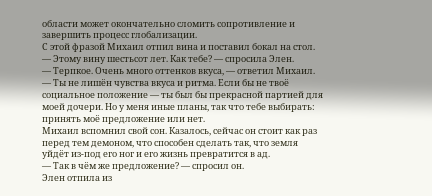области может окончательно сломить сопротивление и завершить процесс глобализации.
С этой фразой Михаил отпил вина и поставил бокал на стол.
— Этому вину шестьсот лет. Как тебе? — спросила Элен.
— Терпкое. Очень много оттенков вкуса, — ответил Михаил.
— Ты не лишён чувства вкуса и ритма. Если бы не твоё социальное положение — ты был бы прекрасной партией для моей дочери. Но у меня иные планы, так что тебе выбирать: принять моё предложение или нет.
Михаил вспомнил свой сон. Казалось, сейчас он стоит как раз перед тем демоном, что способен сделать так, что земля уйдёт из-под его ног и его жизнь превратится в ад.
— Так в чём же предложение? — спросил он.
Элен отпила из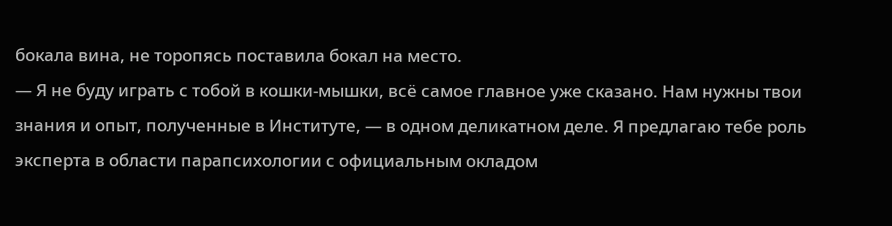бокала вина, не торопясь поставила бокал на место.
— Я не буду играть с тобой в кошки-мышки, всё самое главное уже сказано. Нам нужны твои знания и опыт, полученные в Институте, — в одном деликатном деле. Я предлагаю тебе роль эксперта в области парапсихологии с официальным окладом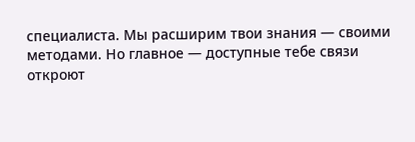специалиста. Мы расширим твои знания — своими методами. Но главное — доступные тебе связи откроют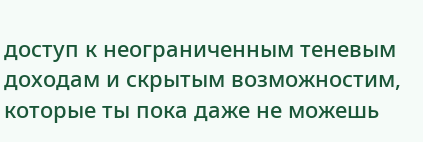доступ к неограниченным теневым доходам и скрытым возможностим, которые ты пока даже не можешь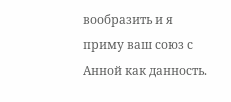вообразить и я приму ваш союз с Анной как данность.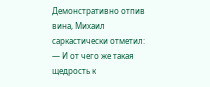Демонстративно отпив вина, Михаил саркастически отметил:
— И от чего же такая щедрость к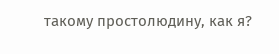такому простолюдину, как я?